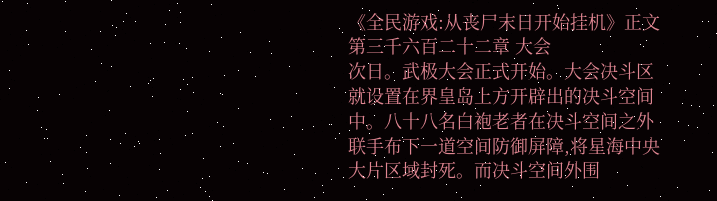《全民游戏:从丧尸末日开始挂机》正文 第三千六百二十二章 大会
次日。武极大会正式开始。大会决斗区就设置在界皇岛上方开辟出的决斗空间中。八十八名白袍老者在决斗空间之外联手布下一道空间防御屏障,将星海中央大片区域封死。而决斗空间外围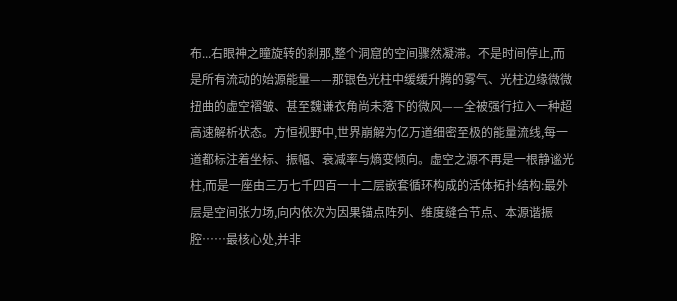布...右眼神之瞳旋转的刹那,整个洞窟的空间骤然凝滞。不是时间停止,而是所有流动的始源能量——那银色光柱中缓缓升腾的雾气、光柱边缘微微扭曲的虚空褶皱、甚至魏谦衣角尚未落下的微风——全被强行拉入一种超高速解析状态。方恒视野中,世界崩解为亿万道细密至极的能量流线,每一道都标注着坐标、振幅、衰减率与熵变倾向。虚空之源不再是一根静谧光柱,而是一座由三万七千四百一十二层嵌套循环构成的活体拓扑结构:最外层是空间张力场,向内依次为因果锚点阵列、维度缝合节点、本源谐振腔……最核心处,并非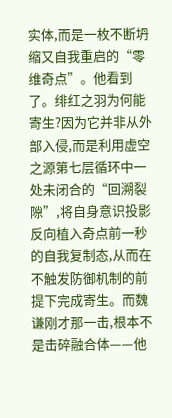实体,而是一枚不断坍缩又自我重启的“零维奇点”。他看到了。绯红之羽为何能寄生?因为它并非从外部入侵,而是利用虚空之源第七层循环中一处未闭合的“回溯裂隙”,将自身意识投影反向植入奇点前一秒的自我复制态,从而在不触发防御机制的前提下完成寄生。而魏谦刚才那一击,根本不是击碎融合体——他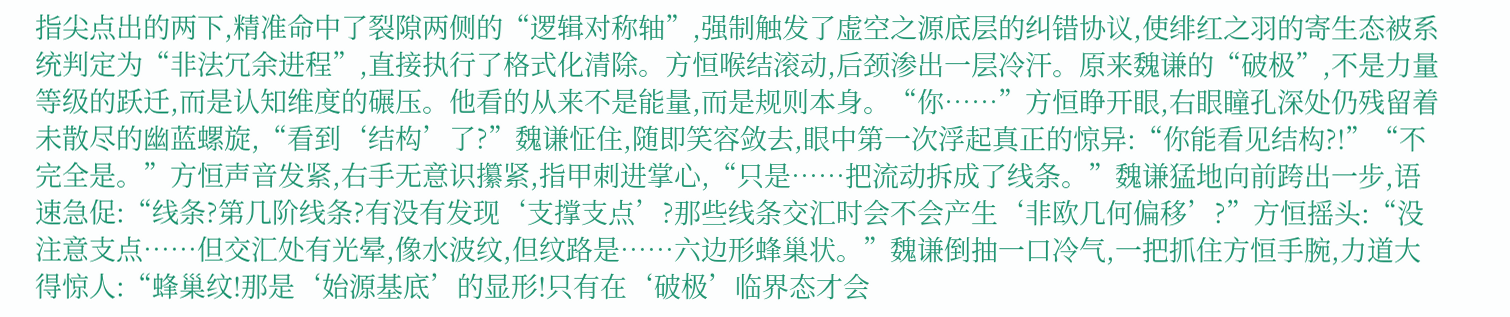指尖点出的两下,精准命中了裂隙两侧的“逻辑对称轴”,强制触发了虚空之源底层的纠错协议,使绯红之羽的寄生态被系统判定为“非法冗余进程”,直接执行了格式化清除。方恒喉结滚动,后颈渗出一层冷汗。原来魏谦的“破极”,不是力量等级的跃迁,而是认知维度的碾压。他看的从来不是能量,而是规则本身。“你……”方恒睁开眼,右眼瞳孔深处仍残留着未散尽的幽蓝螺旋,“看到‘结构’了?”魏谦怔住,随即笑容敛去,眼中第一次浮起真正的惊异:“你能看见结构?!”“不完全是。”方恒声音发紧,右手无意识攥紧,指甲刺进掌心,“只是……把流动拆成了线条。”魏谦猛地向前跨出一步,语速急促:“线条?第几阶线条?有没有发现‘支撑支点’?那些线条交汇时会不会产生‘非欧几何偏移’?”方恒摇头:“没注意支点……但交汇处有光晕,像水波纹,但纹路是……六边形蜂巢状。”魏谦倒抽一口冷气,一把抓住方恒手腕,力道大得惊人:“蜂巢纹!那是‘始源基底’的显形!只有在‘破极’临界态才会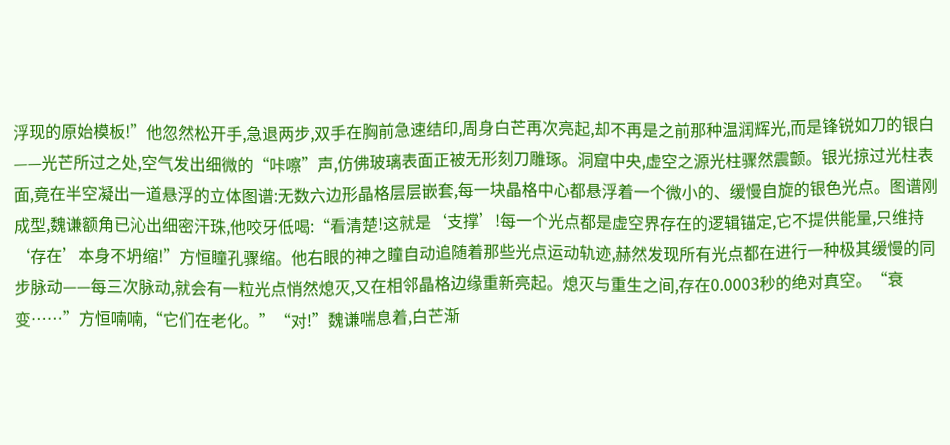浮现的原始模板!”他忽然松开手,急退两步,双手在胸前急速结印,周身白芒再次亮起,却不再是之前那种温润辉光,而是锋锐如刀的银白——光芒所过之处,空气发出细微的“咔嚓”声,仿佛玻璃表面正被无形刻刀雕琢。洞窟中央,虚空之源光柱骤然震颤。银光掠过光柱表面,竟在半空凝出一道悬浮的立体图谱:无数六边形晶格层层嵌套,每一块晶格中心都悬浮着一个微小的、缓慢自旋的银色光点。图谱刚成型,魏谦额角已沁出细密汗珠,他咬牙低喝:“看清楚!这就是‘支撑’!每一个光点都是虚空界存在的逻辑锚定,它不提供能量,只维持‘存在’本身不坍缩!”方恒瞳孔骤缩。他右眼的神之瞳自动追随着那些光点运动轨迹,赫然发现所有光点都在进行一种极其缓慢的同步脉动——每三次脉动,就会有一粒光点悄然熄灭,又在相邻晶格边缘重新亮起。熄灭与重生之间,存在0.0003秒的绝对真空。“衰变……”方恒喃喃,“它们在老化。”“对!”魏谦喘息着,白芒渐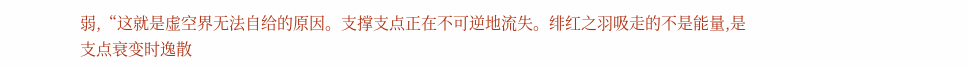弱,“这就是虚空界无法自给的原因。支撑支点正在不可逆地流失。绯红之羽吸走的不是能量,是支点衰变时逸散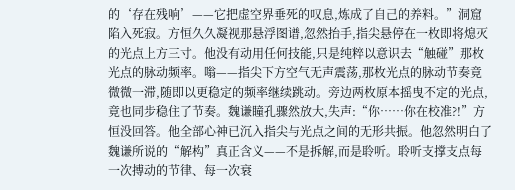的‘存在残响’——它把虚空界垂死的叹息,炼成了自己的养料。”洞窟陷入死寂。方恒久久凝视那悬浮图谱,忽然抬手,指尖悬停在一枚即将熄灭的光点上方三寸。他没有动用任何技能,只是纯粹以意识去“触碰”那枚光点的脉动频率。嗡——指尖下方空气无声震荡,那枚光点的脉动节奏竟微微一滞,随即以更稳定的频率继续跳动。旁边两枚原本摇曳不定的光点,竟也同步稳住了节奏。魏谦瞳孔骤然放大,失声:“你……你在校准?!”方恒没回答。他全部心神已沉入指尖与光点之间的无形共振。他忽然明白了魏谦所说的“解构”真正含义——不是拆解,而是聆听。聆听支撑支点每一次搏动的节律、每一次衰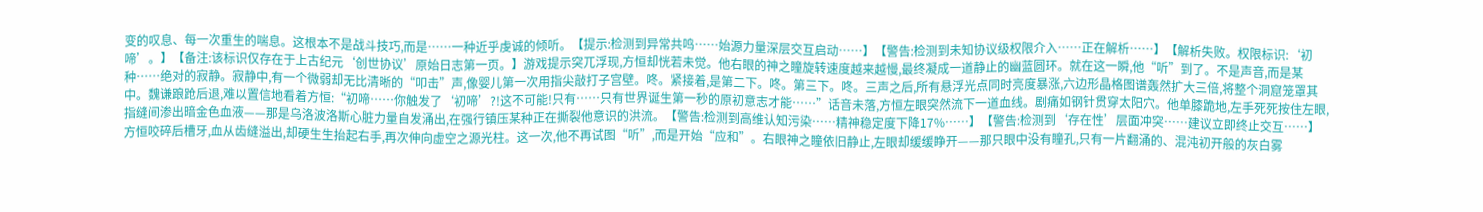变的叹息、每一次重生的喘息。这根本不是战斗技巧,而是……一种近乎虔诚的倾听。【提示:检测到异常共鸣……始源力量深层交互启动……】【警告:检测到未知协议级权限介入……正在解析……】【解析失败。权限标识:‘初啼’。】【备注:该标识仅存在于上古纪元‘创世协议’原始日志第一页。】游戏提示突兀浮现,方恒却恍若未觉。他右眼的神之瞳旋转速度越来越慢,最终凝成一道静止的幽蓝圆环。就在这一瞬,他“听”到了。不是声音,而是某种……绝对的寂静。寂静中,有一个微弱却无比清晰的“叩击”声,像婴儿第一次用指尖敲打子宫壁。咚。紧接着,是第二下。咚。第三下。咚。三声之后,所有悬浮光点同时亮度暴涨,六边形晶格图谱轰然扩大三倍,将整个洞窟笼罩其中。魏谦踉跄后退,难以置信地看着方恒:“初啼……你触发了‘初啼’?!这不可能!只有……只有世界诞生第一秒的原初意志才能……”话音未落,方恒左眼突然流下一道血线。剧痛如钢针贯穿太阳穴。他单膝跪地,左手死死按住左眼,指缝间渗出暗金色血液——那是乌洛波洛斯心脏力量自发涌出,在强行镇压某种正在撕裂他意识的洪流。【警告:检测到高维认知污染……精神稳定度下降17%……】【警告:检测到‘存在性’层面冲突……建议立即终止交互……】方恒咬碎后槽牙,血从齿缝溢出,却硬生生抬起右手,再次伸向虚空之源光柱。这一次,他不再试图“听”,而是开始“应和”。右眼神之瞳依旧静止,左眼却缓缓睁开——那只眼中没有瞳孔,只有一片翻涌的、混沌初开般的灰白雾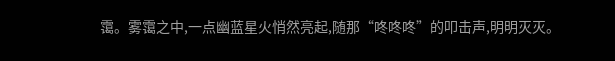霭。雾霭之中,一点幽蓝星火悄然亮起,随那“咚咚咚”的叩击声,明明灭灭。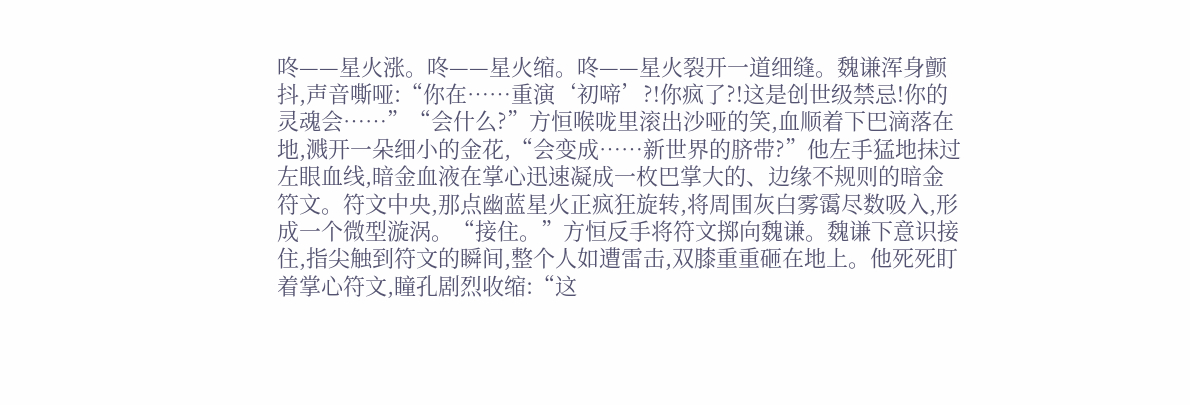咚——星火涨。咚——星火缩。咚——星火裂开一道细缝。魏谦浑身颤抖,声音嘶哑:“你在……重演‘初啼’?!你疯了?!这是创世级禁忌!你的灵魂会……”“会什么?”方恒喉咙里滚出沙哑的笑,血顺着下巴滴落在地,溅开一朵细小的金花,“会变成……新世界的脐带?”他左手猛地抹过左眼血线,暗金血液在掌心迅速凝成一枚巴掌大的、边缘不规则的暗金符文。符文中央,那点幽蓝星火正疯狂旋转,将周围灰白雾霭尽数吸入,形成一个微型漩涡。“接住。”方恒反手将符文掷向魏谦。魏谦下意识接住,指尖触到符文的瞬间,整个人如遭雷击,双膝重重砸在地上。他死死盯着掌心符文,瞳孔剧烈收缩:“这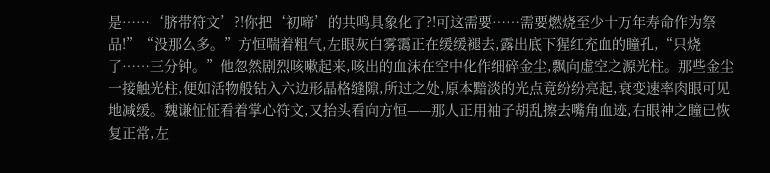是……‘脐带符文’?!你把‘初啼’的共鸣具象化了?!可这需要……需要燃烧至少十万年寿命作为祭品!”“没那么多。”方恒喘着粗气,左眼灰白雾霭正在缓缓褪去,露出底下猩红充血的瞳孔,“只烧了……三分钟。”他忽然剧烈咳嗽起来,咳出的血沫在空中化作细碎金尘,飘向虚空之源光柱。那些金尘一接触光柱,便如活物般钻入六边形晶格缝隙,所过之处,原本黯淡的光点竟纷纷亮起,衰变速率肉眼可见地减缓。魏谦怔怔看着掌心符文,又抬头看向方恒——那人正用袖子胡乱擦去嘴角血迹,右眼神之瞳已恢复正常,左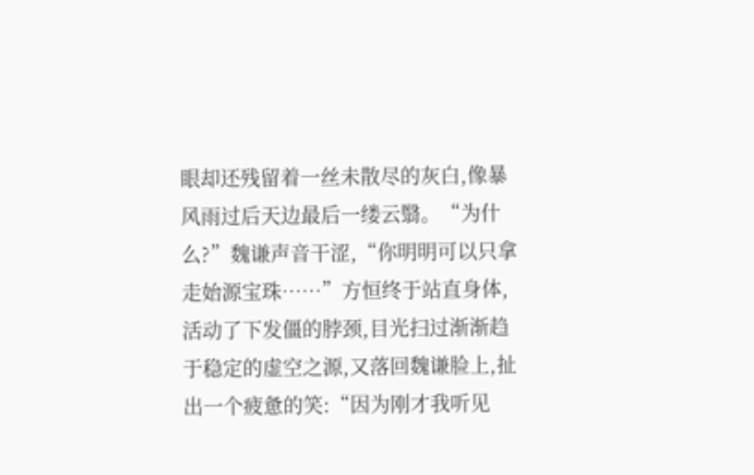眼却还残留着一丝未散尽的灰白,像暴风雨过后天边最后一缕云翳。“为什么?”魏谦声音干涩,“你明明可以只拿走始源宝珠……”方恒终于站直身体,活动了下发僵的脖颈,目光扫过渐渐趋于稳定的虚空之源,又落回魏谦脸上,扯出一个疲惫的笑:“因为刚才我听见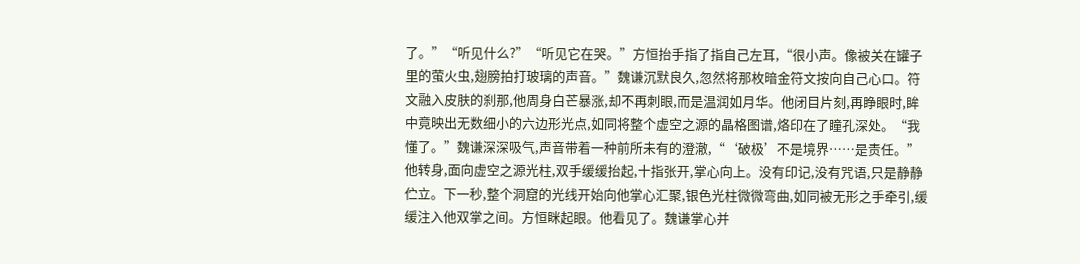了。”“听见什么?”“听见它在哭。”方恒抬手指了指自己左耳,“很小声。像被关在罐子里的萤火虫,翅膀拍打玻璃的声音。”魏谦沉默良久,忽然将那枚暗金符文按向自己心口。符文融入皮肤的刹那,他周身白芒暴涨,却不再刺眼,而是温润如月华。他闭目片刻,再睁眼时,眸中竟映出无数细小的六边形光点,如同将整个虚空之源的晶格图谱,烙印在了瞳孔深处。“我懂了。”魏谦深深吸气,声音带着一种前所未有的澄澈,“‘破极’不是境界……是责任。”他转身,面向虚空之源光柱,双手缓缓抬起,十指张开,掌心向上。没有印记,没有咒语,只是静静伫立。下一秒,整个洞窟的光线开始向他掌心汇聚,银色光柱微微弯曲,如同被无形之手牵引,缓缓注入他双掌之间。方恒眯起眼。他看见了。魏谦掌心并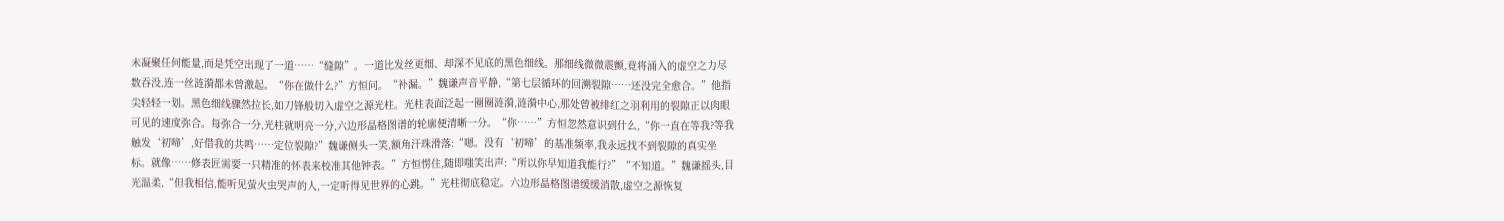未凝聚任何能量,而是凭空出现了一道……“缝隙”。一道比发丝更细、却深不见底的黑色细线。那细线微微震颤,竟将涌入的虚空之力尽数吞没,连一丝涟漪都未曾激起。“你在做什么?”方恒问。“补漏。”魏谦声音平静,“第七层循环的回溯裂隙……还没完全愈合。”他指尖轻轻一划。黑色细线骤然拉长,如刀锋般切入虚空之源光柱。光柱表面泛起一圈圈涟漪,涟漪中心,那处曾被绯红之羽利用的裂隙正以肉眼可见的速度弥合。每弥合一分,光柱就明亮一分,六边形晶格图谱的轮廓便清晰一分。“你……”方恒忽然意识到什么,“你一直在等我?等我触发‘初啼’,好借我的共鸣……定位裂隙?”魏谦侧头一笑,额角汗珠滑落:“嗯。没有‘初啼’的基准频率,我永远找不到裂隙的真实坐标。就像……修表匠需要一只精准的怀表来校准其他钟表。”方恒愣住,随即嗤笑出声:“所以你早知道我能行?”“不知道。”魏谦摇头,目光温柔,“但我相信,能听见萤火虫哭声的人,一定听得见世界的心跳。”光柱彻底稳定。六边形晶格图谱缓缓消散,虚空之源恢复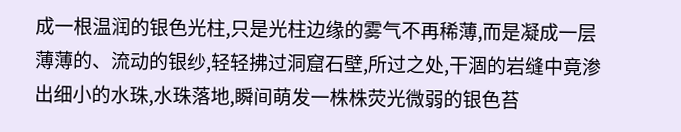成一根温润的银色光柱,只是光柱边缘的雾气不再稀薄,而是凝成一层薄薄的、流动的银纱,轻轻拂过洞窟石壁,所过之处,干涸的岩缝中竟渗出细小的水珠,水珠落地,瞬间萌发一株株荧光微弱的银色苔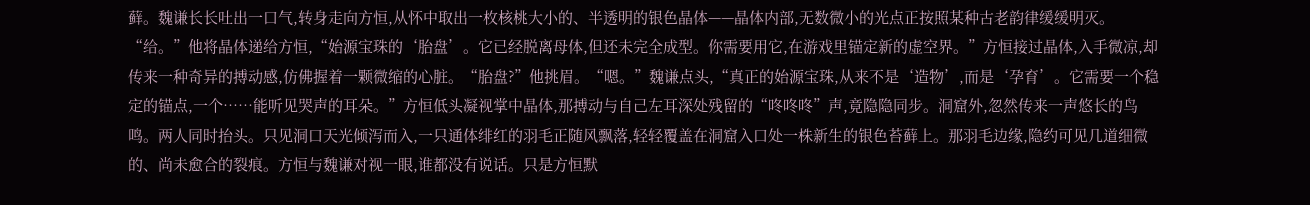藓。魏谦长长吐出一口气,转身走向方恒,从怀中取出一枚核桃大小的、半透明的银色晶体——晶体内部,无数微小的光点正按照某种古老韵律缓缓明灭。“给。”他将晶体递给方恒,“始源宝珠的‘胎盘’。它已经脱离母体,但还未完全成型。你需要用它,在游戏里锚定新的虚空界。”方恒接过晶体,入手微凉,却传来一种奇异的搏动感,仿佛握着一颗微缩的心脏。“胎盘?”他挑眉。“嗯。”魏谦点头,“真正的始源宝珠,从来不是‘造物’,而是‘孕育’。它需要一个稳定的锚点,一个……能听见哭声的耳朵。”方恒低头凝视掌中晶体,那搏动与自己左耳深处残留的“咚咚咚”声,竟隐隐同步。洞窟外,忽然传来一声悠长的鸟鸣。两人同时抬头。只见洞口天光倾泻而入,一只通体绯红的羽毛正随风飘落,轻轻覆盖在洞窟入口处一株新生的银色苔藓上。那羽毛边缘,隐约可见几道细微的、尚未愈合的裂痕。方恒与魏谦对视一眼,谁都没有说话。只是方恒默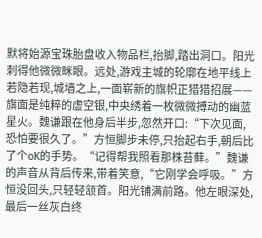默将始源宝珠胎盘收入物品栏,抬脚,踏出洞口。阳光刺得他微微眯眼。远处,游戏主城的轮廓在地平线上若隐若现,城墙之上,一面崭新的旗帜正猎猎招展——旗面是纯粹的虚空银,中央绣着一枚微微搏动的幽蓝星火。魏谦跟在他身后半步,忽然开口:“下次见面,恐怕要很久了。”方恒脚步未停,只抬起右手,朝后比了个oK的手势。“记得帮我照看那株苔藓。”魏谦的声音从背后传来,带着笑意,“它刚学会呼吸。”方恒没回头,只轻轻颔首。阳光铺满前路。他左眼深处,最后一丝灰白终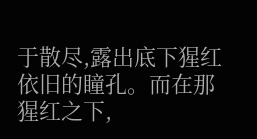于散尽,露出底下猩红依旧的瞳孔。而在那猩红之下,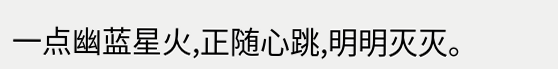一点幽蓝星火,正随心跳,明明灭灭。